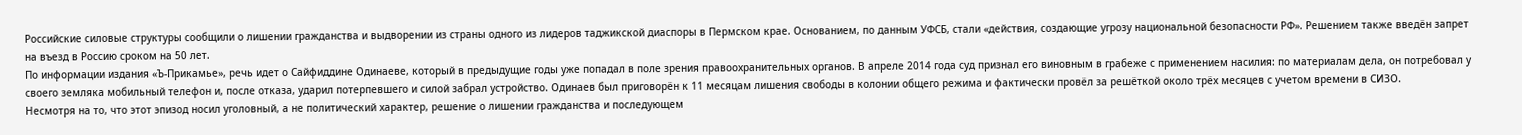Российские силовые структуры сообщили о лишении гражданства и выдворении из страны одного из лидеров таджикской диаспоры в Пермском крае. Основанием, по данным УФСБ, стали «действия, создающие угрозу национальной безопасности РФ». Решением также введён запрет на въезд в Россию сроком на 50 лет.
По информации издания «Ъ-Прикамье», речь идет о Сайфиддине Одинаеве, который в предыдущие годы уже попадал в поле зрения правоохранительных органов. В апреле 2014 года суд признал его виновным в грабеже с применением насилия: по материалам дела, он потребовал у своего земляка мобильный телефон и, после отказа, ударил потерпевшего и силой забрал устройство. Одинаев был приговорён к 11 месяцам лишения свободы в колонии общего режима и фактически провёл за решёткой около трёх месяцев с учетом времени в СИЗО.
Несмотря на то, что этот эпизод носил уголовный, а не политический характер, решение о лишении гражданства и последующем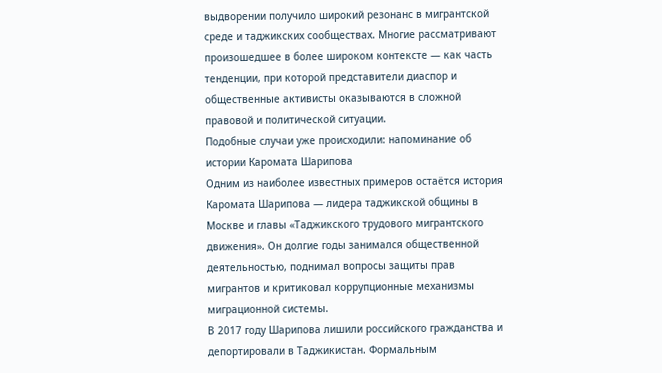выдворении получило широкий резонанс в мигрантской среде и таджикских сообществах. Многие рассматривают произошедшее в более широком контексте — как часть тенденции, при которой представители диаспор и общественные активисты оказываются в сложной правовой и политической ситуации.
Подобные случаи уже происходили: напоминание об истории Каромата Шарипова
Одним из наиболее известных примеров остаётся история Каромата Шарипова — лидера таджикской общины в Москве и главы «Таджикского трудового мигрантского движения». Он долгие годы занимался общественной деятельностью, поднимал вопросы защиты прав мигрантов и критиковал коррупционные механизмы миграционной системы.
В 2017 году Шарипова лишили российского гражданства и депортировали в Таджикистан. Формальным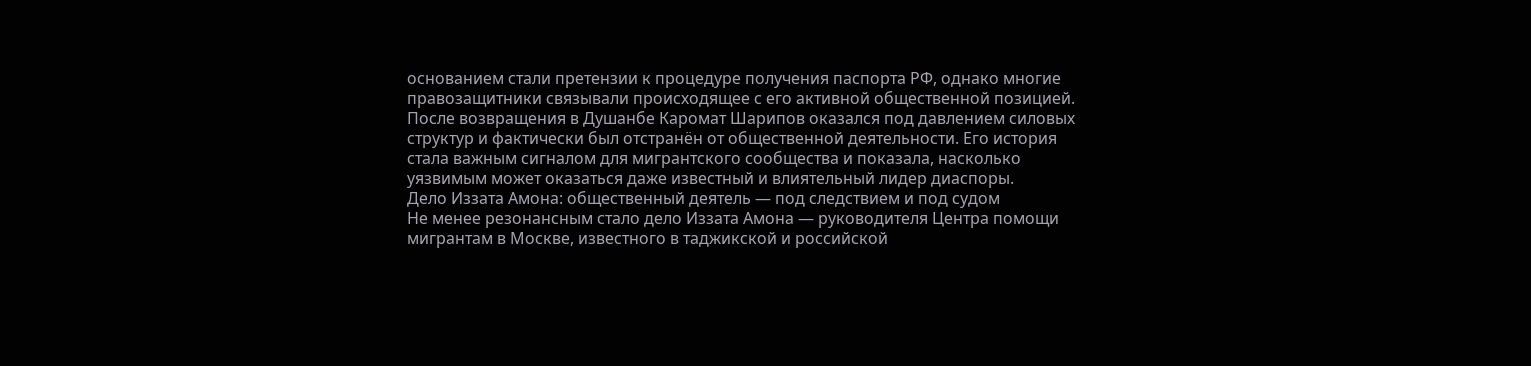основанием стали претензии к процедуре получения паспорта РФ, однако многие правозащитники связывали происходящее с его активной общественной позицией.
После возвращения в Душанбе Каромат Шарипов оказался под давлением силовых структур и фактически был отстранён от общественной деятельности. Его история стала важным сигналом для мигрантского сообщества и показала, насколько уязвимым может оказаться даже известный и влиятельный лидер диаспоры.
Дело Иззата Амона: общественный деятель — под следствием и под судом
Не менее резонансным стало дело Иззата Амона — руководителя Центра помощи мигрантам в Москве, известного в таджикской и российской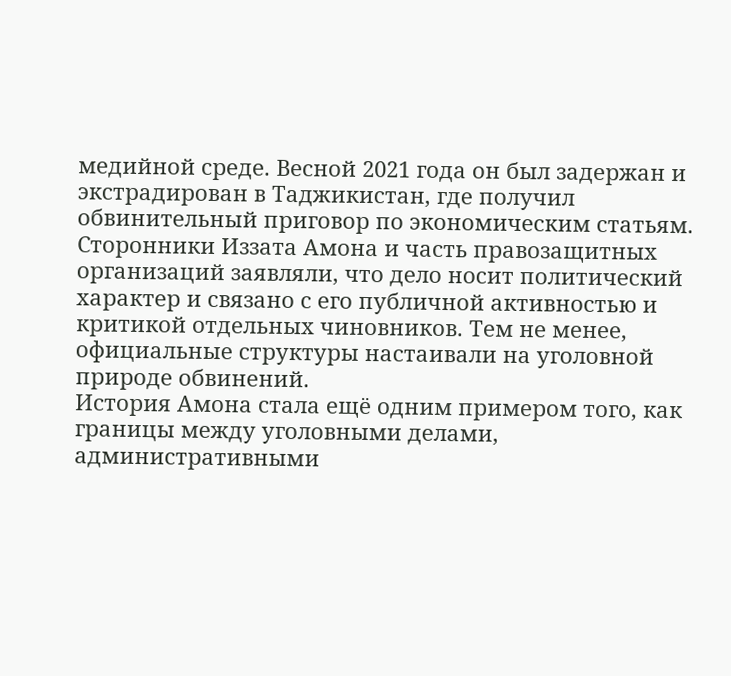медийной среде. Весной 2021 года он был задержан и экстрадирован в Таджикистан, где получил обвинительный приговор по экономическим статьям.
Сторонники Иззата Амона и часть правозащитных организаций заявляли, что дело носит политический характер и связано с его публичной активностью и критикой отдельных чиновников. Тем не менее, официальные структуры настаивали на уголовной природе обвинений.
История Амона стала ещё одним примером того, как границы между уголовными делами, административными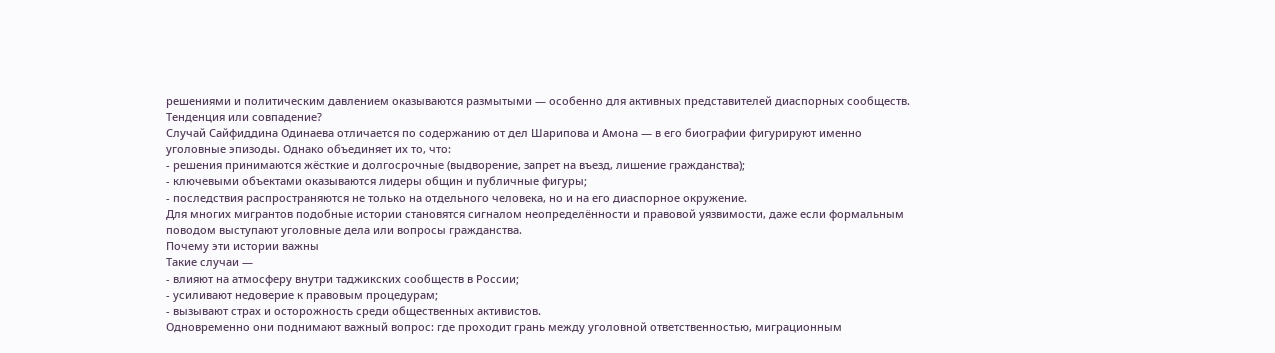решениями и политическим давлением оказываются размытыми — особенно для активных представителей диаспорных сообществ.
Тенденция или совпадение?
Случай Сайфиддина Одинаева отличается по содержанию от дел Шарипова и Амона — в его биографии фигурируют именно уголовные эпизоды. Однако объединяет их то, что:
- решения принимаются жёсткие и долгосрочные (выдворение, запрет на въезд, лишение гражданства);
- ключевыми объектами оказываются лидеры общин и публичные фигуры;
- последствия распространяются не только на отдельного человека, но и на его диаспорное окружение.
Для многих мигрантов подобные истории становятся сигналом неопределённости и правовой уязвимости, даже если формальным поводом выступают уголовные дела или вопросы гражданства.
Почему эти истории важны
Такие случаи —
- влияют на атмосферу внутри таджикских сообществ в России;
- усиливают недоверие к правовым процедурам;
- вызывают страх и осторожность среди общественных активистов.
Одновременно они поднимают важный вопрос: где проходит грань между уголовной ответственностью, миграционным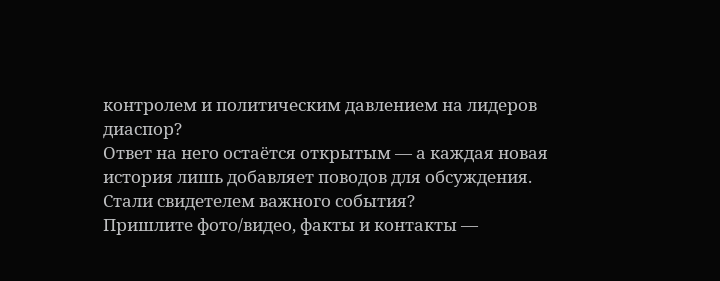контролем и политическим давлением на лидеров диаспор?
Ответ на него остаётся открытым — а каждая новая история лишь добавляет поводов для обсуждения.
Стали свидетелем важного события?
Пришлите фото/видео, факты и контакты —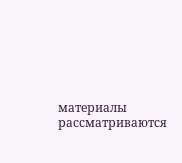материалы рассматриваются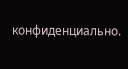конфиденциально.